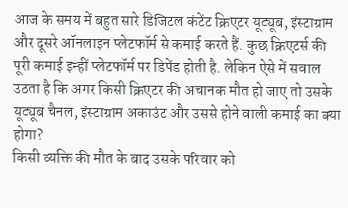आज के समय में बहुत सारे डिजिटल कंटेंट क्रिएटर यूट्यूब, इंस्टाग्राम और दूसरे ऑनलाइन प्लेटफॉर्म से कमाई करते हैं. कुछ क्रिएटर्स की पूरी कमाई इन्हीं प्लेटफॉर्म पर डिपेंड होती है. लेकिन ऐसे में सवाल उठता है कि अगर किसी क्रिएटर की अचानक मौत हो जाए तो उसके यूट्यूब चैनल, इंस्टाग्राम अकाउंट और उससे होने वाली कमाई का क्या होगा?
किसी व्यक्ति की मौत के बाद उसके परिवार को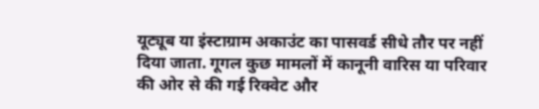यूट्यूब या इंस्टाग्राम अकाउंट का पासवर्ड सीधे तौर पर नहीं दिया जाता. गूगल कुछ मामलों में कानूनी वारिस या परिवार की ओर से की गई रिक्वेट और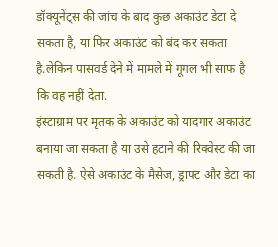डॉक्यूनेंट्स की जांच के बाद कुछ अकाउंट डेटा दे सकता है, या फिर अकाउंट को बंद कर सकता है.लेकिन पासवर्ड देने में मामले में गूगल भी साफ है कि वह नहीं देता.
इंस्टाग्राम पर मृतक के अकाउंट को यादगार अकाउंट बनाया जा सकता है या उसे हटाने की रिक्वेस्ट की जा सकती है. ऐसे अकाउंट के मैसेज, ड्राफ्ट और डेटा का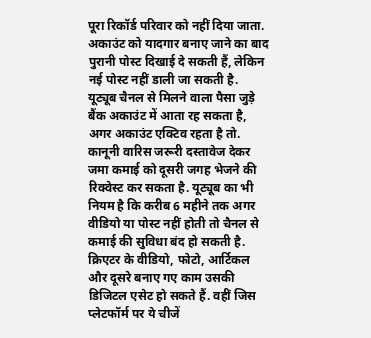पूरा रिकॉर्ड परिवार को नहीं दिया जाता. अकाउंट को यादगार बनाए जाने का बाद पुरानी पोस्ट दिखाई दे सकती हैं, लेकिन नई पोस्ट नहीं डाली जा सकती है.
यूट्यूब चैनल से मिलने वाला पैसा जुड़े बैंक अकाउंट में आता रह सकता है, अगर अकाउंट एक्टिव रहता है तो. कानूनी वारिस जरूरी दस्तावेज देकर जमा कमाई को दूसरी जगह भेजने की रिक्वेस्ट कर सकता है. यूट्यूब का भी नियम है कि करीब 6 महीने तक अगर वीडियो या पोस्ट नहीं होती तो चैनल से कमाई की सुविधा बंद हो सकती है.
क्रिएटर के वीडियो, फोटो, आर्टिकल और दूसरे बनाए गए काम उसकी डिजिटल एसेट हो सकते हैं. वहीं जिस प्लेटफॉर्म पर ये चीजें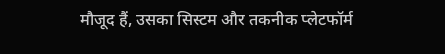मौजूद हैं, उसका सिस्टम और तकनीक प्लेटफॉर्म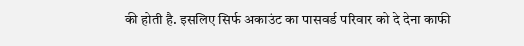की होती है. इसलिए सिर्फ अकाउंट का पासवर्ड परिवार को दे देना काफी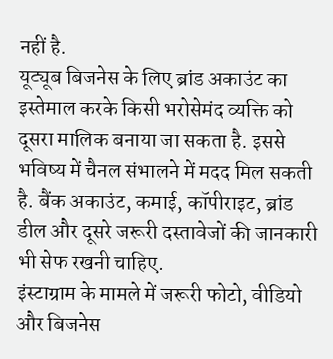नहीं है.
यूट्यूब बिजनेस के लिए ब्रांड अकाउंट का इस्तेमाल करके किसी भरोसेमंद व्यक्ति को दूसरा मालिक बनाया जा सकता है. इससे भविष्य में चैनल संभालने में मदद मिल सकती है. बैंक अकाउंट, कमाई, कॉपीराइट, ब्रांड डील और दूसरे जरूरी दस्तावेजों की जानकारी भी सेफ रखनी चाहिए.
इंस्टाग्राम के मामले में जरूरी फोटो, वीडियो और बिजनेस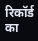रिकॉर्ड का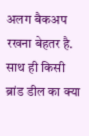अलग बैकअप रखना बेहतर है. साथ ही किसी ब्रांड डील का क्या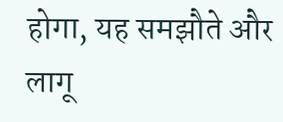होगा, यह समझौते और लागू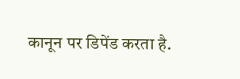कानून पर डिपेंड करता है.